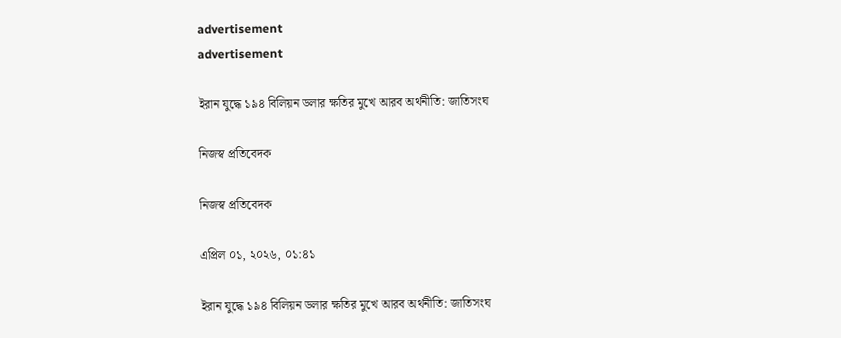advertisement
advertisement

ইরান যুদ্ধে ১৯৪ বিলিয়ন ডলার ক্ষতির মুখে আরব অর্থনীতি: জাতিসংঘ

নিজস্ব প্রতিবেদক

নিজস্ব প্রতিবেদক

এপ্রিল ০১, ২০২৬, ০১:৪১

ইরান যুদ্ধে ১৯৪ বিলিয়ন ডলার ক্ষতির মুখে আরব অর্থনীতি: জাতিসংঘ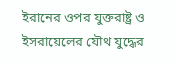ইরানের ওপর যুক্তরাষ্ট্র ও ইসরায়েলের যৌথ যুদ্ধের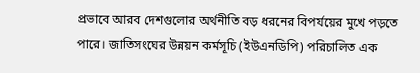প্রভাবে আরব দেশগুলোর অর্থনীতি বড় ধরনের বিপর্যয়ের মুখে পড়তে পারে। জাতিসংঘের উন্নয়ন কর্মসূচি (ইউএনডিপি) পরিচালিত এক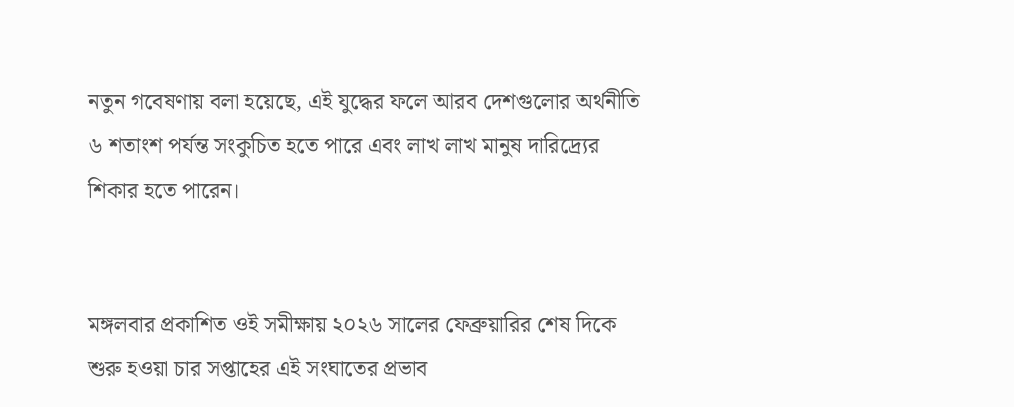নতুন গবেষণায় বলা হয়েছে, এই যুদ্ধের ফলে আরব দেশগুলোর অর্থনীতি ৬ শতাংশ পর্যন্ত সংকুচিত হতে পারে এবং লাখ লাখ মানুষ দারিদ্র্যের শিকার হতে পারেন।


মঙ্গলবার প্রকাশিত ওই সমীক্ষায় ২০২৬ সালের ফেব্রুয়ারির শেষ দিকে শুরু হওয়া চার সপ্তাহের এই সংঘাতের প্রভাব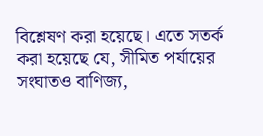বিশ্লেষণ করা হয়েছে। এতে সতর্ক করা হয়েছে যে, সীমিত পর্যায়ের সংঘাতও বাণিজ্য,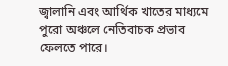জ্বালানি এবং আর্থিক খাতের মাধ্যমে পুরো অঞ্চলে নেতিবাচক প্রভাব ফেলতে পারে।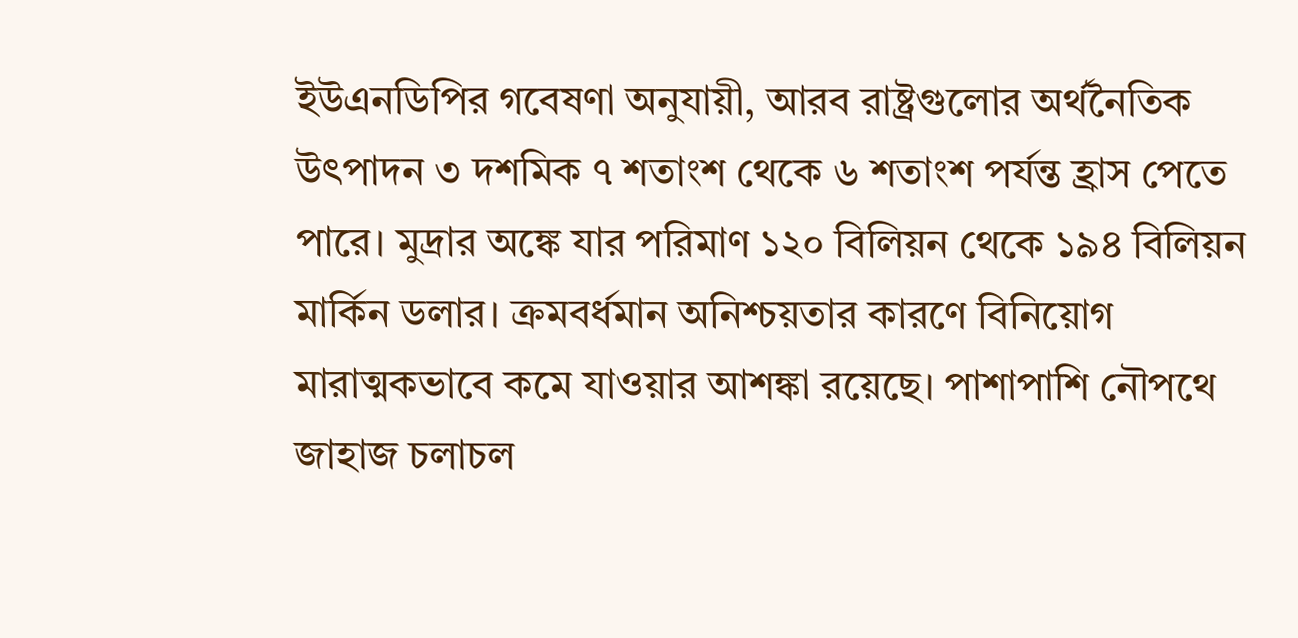ইউএনডিপির গবেষণা অনুযায়ী, আরব রাষ্ট্রগুলোর অর্থনৈতিক উৎপাদন ৩ দশমিক ৭ শতাংশ থেকে ৬ শতাংশ পর্যন্ত হ্রাস পেতে পারে। মুদ্রার অঙ্কে যার পরিমাণ ১২০ বিলিয়ন থেকে ১৯৪ বিলিয়ন মার্কিন ডলার। ক্রমবর্ধমান অনিশ্চয়তার কারণে বিনিয়োগ মারাত্মকভাবে কমে যাওয়ার আশঙ্কা রয়েছে। পাশাপাশি নৌপথে জাহাজ চলাচল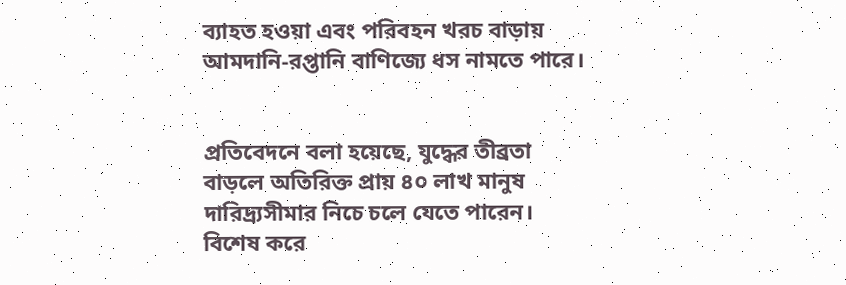ব্যাহত হওয়া এবং পরিবহন খরচ বাড়ায় আমদানি-রপ্তানি বাণিজ্যে ধস নামতে পারে।


প্রতিবেদনে বলা হয়েছে, যুদ্ধের তীব্রতা বাড়লে অতিরিক্ত প্রায় ৪০ লাখ মানুষ দারিদ্র্যসীমার নিচে চলে যেতে পারেন। বিশেষ করে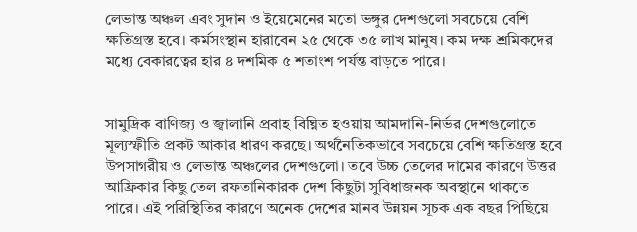লেভান্ত অঞ্চল এবং সুদান ও ইয়েমেনের মতো ভঙ্গুর দেশগুলো সবচেয়ে বেশি ক্ষতিগ্রস্ত হবে। কর্মসংস্থান হারাবেন ২৫ থেকে ৩৫ লাখ মানুষ। কম দক্ষ শ্রমিকদের মধ্যে বেকারত্বের হার ৪ দশমিক ৫ শতাংশ পর্যন্ত বাড়তে পারে।


সামুদ্রিক বাণিজ্য ও জ্বালানি প্রবাহ বিঘ্নিত হওয়ায় আমদানি-নির্ভর দেশগুলোতে মূল্যস্ফীতি প্রকট আকার ধারণ করছে। অর্থনৈতিকভাবে সবচেয়ে বেশি ক্ষতিগ্রস্ত হবে উপসাগরীয় ও লেভান্ত অঞ্চলের দেশগুলো। তবে উচ্চ তেলের দামের কারণে উত্তর আফ্রিকার কিছু তেল রফতানিকারক দেশ কিছুটা সুবিধাজনক অবস্থানে থাকতে পারে। এই পরিস্থিতির কারণে অনেক দেশের মানব উন্নয়ন সূচক এক বছর পিছিয়ে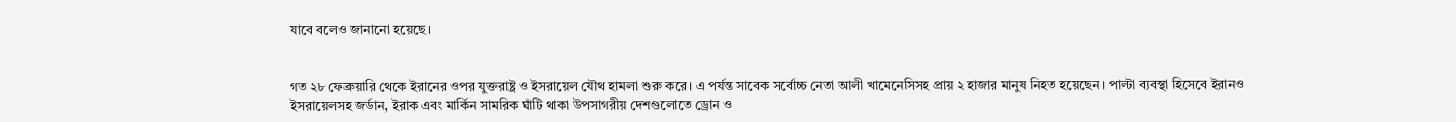যাবে বলেও জানানো হয়েছে।


গত ২৮ ফেব্রুয়ারি থেকে ইরানের ওপর যুক্তরাষ্ট্র ও ইসরায়েল যৌথ হামলা শুরু করে। এ পর্যন্ত সাবেক সর্বোচ্চ নেতা আলী খামেনেসিসহ প্রায় ২ হাজার মানুষ নিহত হয়েছেন। পাল্টা ব্যবস্থা হিসেবে ইরানও ইসরায়েলসহ জর্ডান, ইরাক এবং মার্কিন সামরিক ঘাঁটি থাকা উপসাগরীয় দেশগুলোতে ড্রোন ও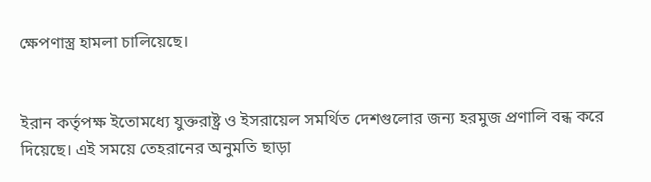ক্ষেপণাস্ত্র হামলা চালিয়েছে।


ইরান কর্তৃপক্ষ ইতোমধ্যে যুক্তরাষ্ট্র ও ইসরায়েল সমর্থিত দেশগুলোর জন্য হরমুজ প্রণালি বন্ধ করে দিয়েছে। এই সময়ে তেহরানের অনুমতি ছাড়া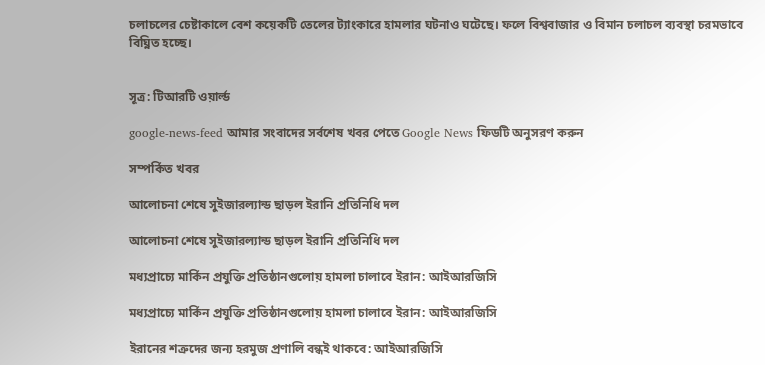চলাচলের চেষ্টাকালে বেশ কয়েকটি তেলের ট্যাংকারে হামলার ঘটনাও ঘটেছে। ফলে বিশ্ববাজার ও বিমান চলাচল ব্যবস্থা চরমভাবে বিঘ্নিত হচ্ছে।


সূত্র: টিআরটি ওয়ার্ল্ড

google-news-feed আমার সংবাদের সর্বশেষ খবর পেতে Google News ফিডটি অনুসরণ করুন

সম্পর্কিত খবর

আলোচনা শেষে সুইজারল্যান্ড ছাড়ল ইরানি প্রতিনিধি দল

আলোচনা শেষে সুইজারল্যান্ড ছাড়ল ইরানি প্রতিনিধি দল

মধ্যপ্রাচ্যে মার্কিন প্রযুক্তি প্রতিষ্ঠানগুলোয় হামলা চালাবে ইরান: আইআরজিসি

মধ্যপ্রাচ্যে মার্কিন প্রযুক্তি প্রতিষ্ঠানগুলোয় হামলা চালাবে ইরান: আইআরজিসি

ইরানের শত্রুদের জন্য হরমুজ প্রণালি বন্ধই থাকবে: আইআরজিসি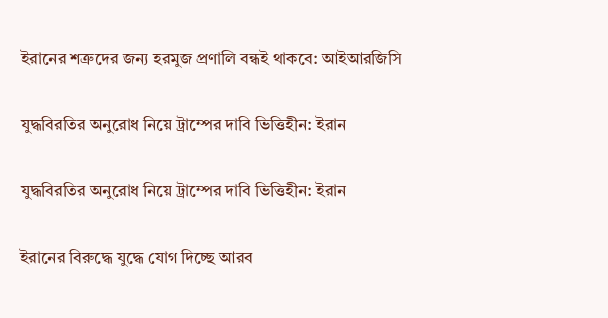ইরানের শত্রুদের জন্য হরমুজ প্রণালি বন্ধই থাকবে: আইআরজিসি

যুদ্ধবিরতির অনুরোধ নিয়ে ট্রাম্পের দাবি ভিত্তিহীন: ইরান

যুদ্ধবিরতির অনুরোধ নিয়ে ট্রাম্পের দাবি ভিত্তিহীন: ইরান

ইরানের বিরুদ্ধে যুদ্ধে যোগ দিচ্ছে আরব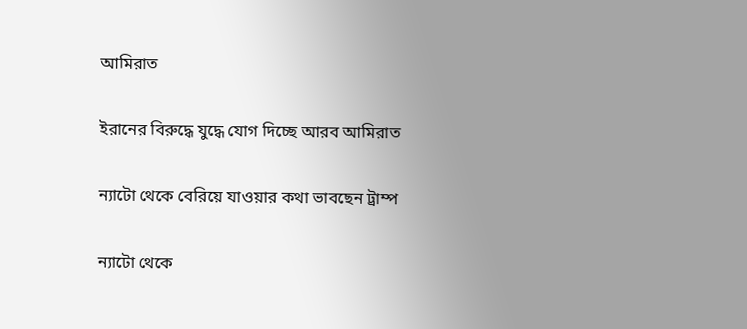আমিরাত

ইরানের বিরুদ্ধে যুদ্ধে যোগ দিচ্ছে আরব আমিরাত

ন্যাটো থেকে বেরিয়ে যাওয়ার কথা ভাবছেন ট্রাম্প

ন্যাটো থেকে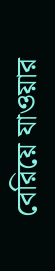বেরিয়ে যাওয়ার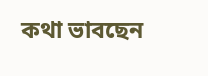কথা ভাবছেন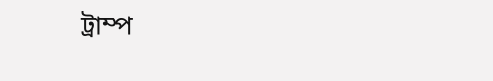ট্রাম্প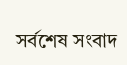সর্বশেষ সংবাদ